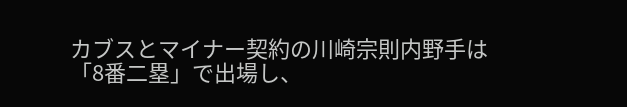カブスとマイナー契約の川崎宗則内野手は「8番二塁」で出場し、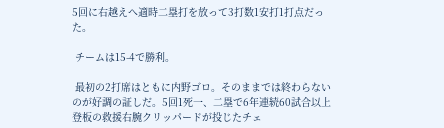5回に右越えへ適時二塁打を放って3打数1安打1打点だった。

 チームは15-4で勝利。

 最初の2打席はともに内野ゴロ。そのままでは終わらないのが好調の証しだ。5回1死一、二塁で6年連続60試合以上登板の救援右腕クリッパードが投じたチェ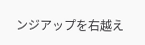ンジアップを右越え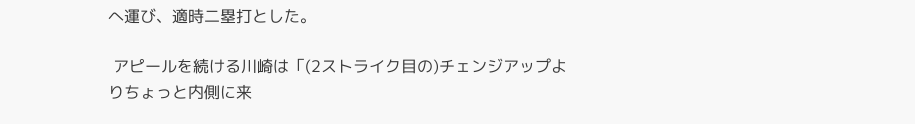へ運び、適時二塁打とした。

 アピールを続ける川崎は「(2ストライク目の)チェンジアップよりちょっと内側に来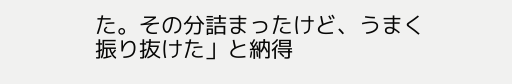た。その分詰まったけど、うまく振り抜けた」と納得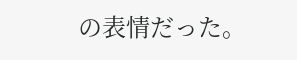の表情だった。